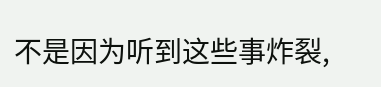不是因为听到这些事炸裂,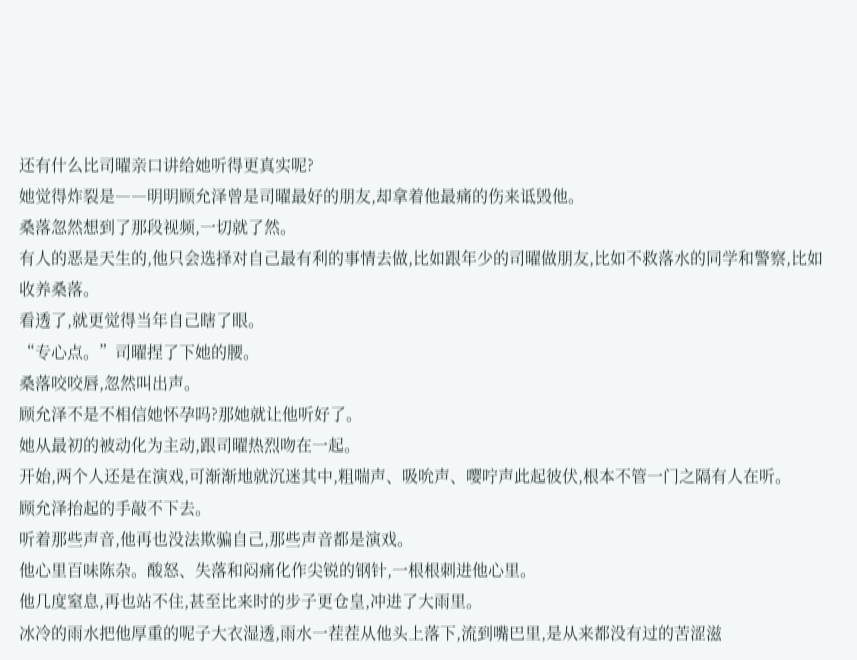还有什么比司曜亲口讲给她听得更真实呢?
她觉得炸裂是――明明顾允泽曾是司曜最好的朋友,却拿着他最痛的伤来诋毁他。
桑落忽然想到了那段视频,一切就了然。
有人的恶是天生的,他只会选择对自己最有利的事情去做,比如跟年少的司曜做朋友,比如不救落水的同学和警察,比如收养桑落。
看透了,就更觉得当年自己瞎了眼。
“专心点。”司曜捏了下她的腰。
桑落咬咬唇,忽然叫出声。
顾允泽不是不相信她怀孕吗?那她就让他听好了。
她从最初的被动化为主动,跟司曜热烈吻在一起。
开始,两个人还是在演戏,可渐渐地就沉迷其中,粗喘声、吸吮声、嘤咛声此起彼伏,根本不管一门之隔有人在听。
顾允泽抬起的手敲不下去。
听着那些声音,他再也没法欺骗自己,那些声音都是演戏。
他心里百味陈杂。酸怒、失落和闷痛化作尖锐的钢针,一根根刺进他心里。
他几度窒息,再也站不住,甚至比来时的步子更仓皇,冲进了大雨里。
冰冷的雨水把他厚重的呢子大衣湿透,雨水一茬茬从他头上落下,流到嘴巴里,是从来都没有过的苦涩滋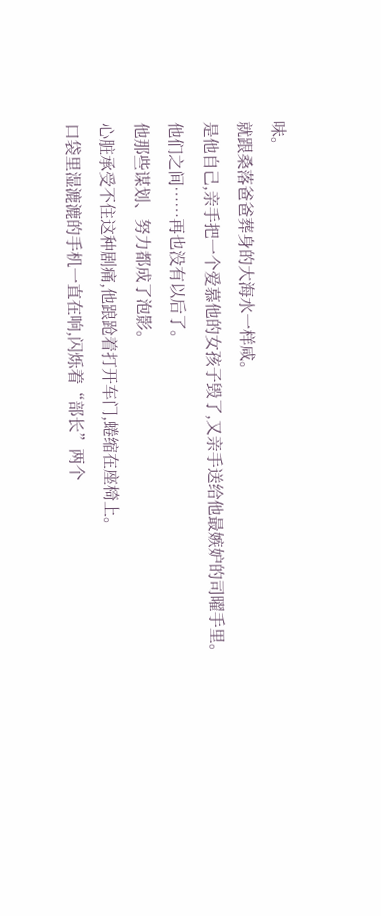味。
就跟桑落爸爸葬身的大海水一样咸。
是他自己,亲手把一个爱慕他的女孩子毁了,又亲手送给他最嫉妒的司曜手里。
他们之间……再也没有以后了。
他那些谋划、努力都成了泡影。
心脏承受不住这种剧痛,他踉跄着打开车门,蜷缩在座椅上。
口袋里湿漉漉的手机一直在响,闪烁着“部长”两个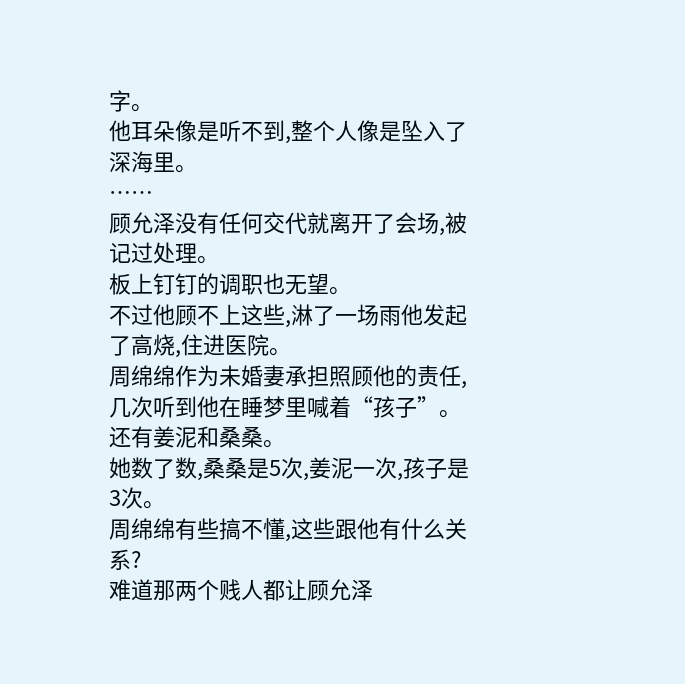字。
他耳朵像是听不到,整个人像是坠入了深海里。
……
顾允泽没有任何交代就离开了会场,被记过处理。
板上钉钉的调职也无望。
不过他顾不上这些,淋了一场雨他发起了高烧,住进医院。
周绵绵作为未婚妻承担照顾他的责任,几次听到他在睡梦里喊着“孩子”。
还有姜泥和桑桑。
她数了数,桑桑是5次,姜泥一次,孩子是3次。
周绵绵有些搞不懂,这些跟他有什么关系?
难道那两个贱人都让顾允泽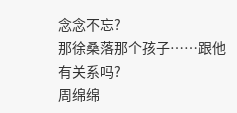念念不忘?
那徐桑落那个孩子……跟他有关系吗?
周绵绵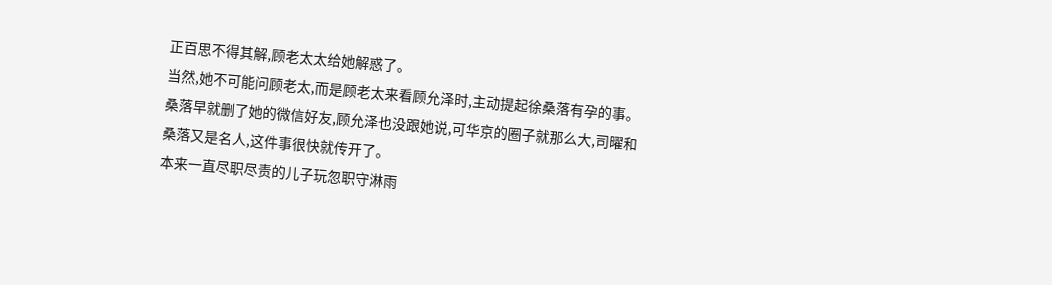正百思不得其解,顾老太太给她解惑了。
当然,她不可能问顾老太,而是顾老太来看顾允泽时,主动提起徐桑落有孕的事。
桑落早就删了她的微信好友,顾允泽也没跟她说,可华京的圈子就那么大,司曜和桑落又是名人,这件事很快就传开了。
本来一直尽职尽责的儿子玩忽职守淋雨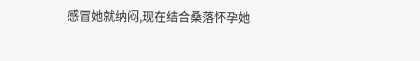感冒她就纳闷,现在结合桑落怀孕她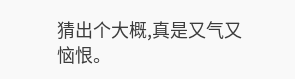猜出个大概,真是又气又恼恨。